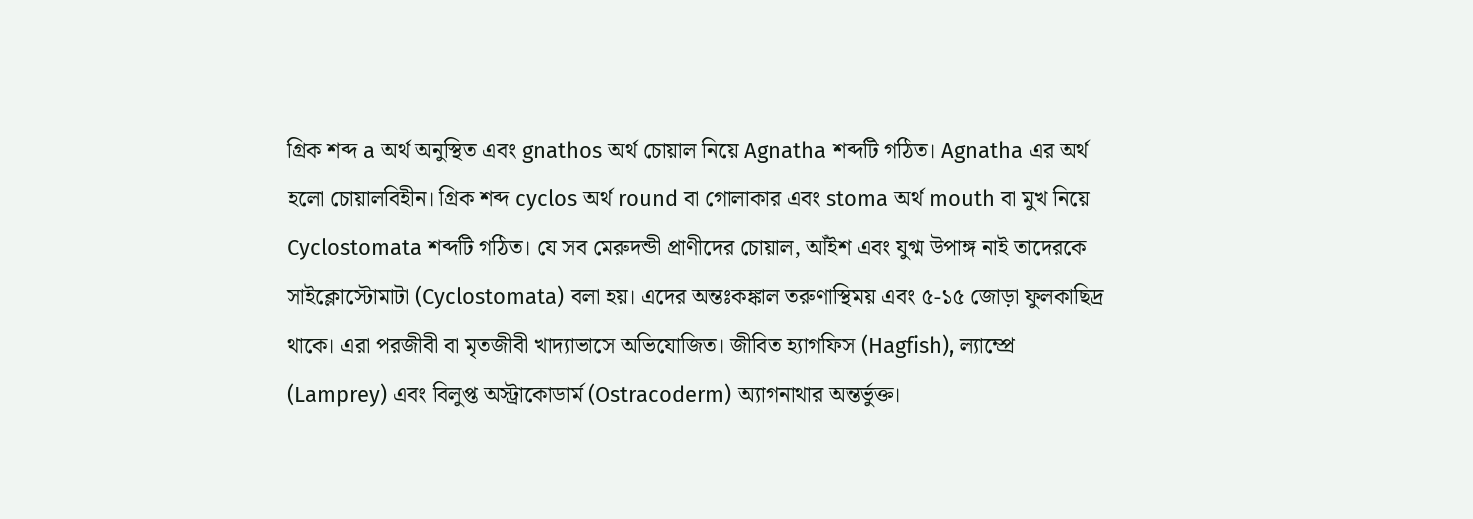গ্রিক শব্দ a অর্থ অনুস্থিত এবং gnathos অর্থ চোয়াল নিয়ে Agnatha শব্দটি গঠিত। Agnatha এর অর্থ হলো চোয়ালবিহীন। গ্রিক শব্দ cyclos অর্থ round বা গোলাকার এবং stoma অর্থ mouth বা মুখ নিয়ে Cyclostomata শব্দটি গঠিত। যে সব মেরুদন্ডী প্রাণীদের চোয়াল, আঁইশ এবং যুগ্ম উপাঙ্গ নাই তাদেরকে সাইক্লোস্টোমাটা (Cyclostomata) বলা হয়। এদের অন্তঃকঙ্কাল তরুণাস্থিময় এবং ৫-১৫ জোড়া ফুলকাছিদ্র থাকে। এরা পরজীবী বা মৃতজীবী খাদ্যাভাসে অভিযোজিত। জীবিত হ্যাগফিস (Hagfish), ল্যাম্প্রে (Lamprey) এবং বিলুপ্ত অস্ট্রাকোডার্ম (Ostracoderm) অ্যাগনাথার অন্তর্ভুক্ত।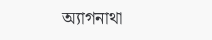অ্যাগনাথা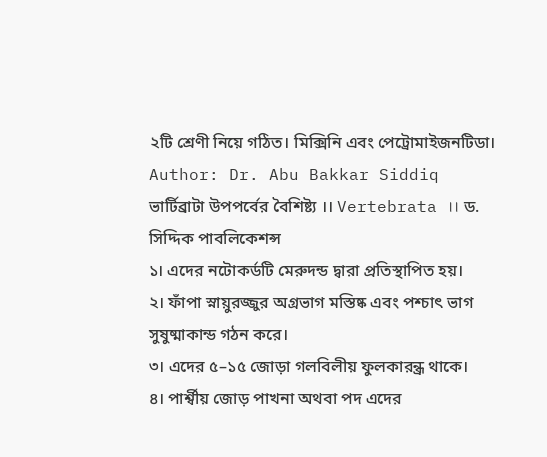২টি শ্রেণী নিয়ে গঠিত। মিক্সিনি এবং পেট্রোমাইজনটিডা।
Author: Dr. Abu Bakkar Siddiq
ভার্টিব্রাটা উপপর্বের বৈশিষ্ট্য ।। Vertebrata ।। ড. সিদ্দিক পাবলিকেশন্স
১। এদের নটোকর্ডটি মেরুদন্ড দ্বারা প্রতিস্থাপিত হয়।
২। ফাঁপা স্নায়ুরজ্জুর অগ্রভাগ মস্তিষ্ক এবং পশ্চাৎ ভাগ সুষুষ্মাকান্ড গঠন করে।
৩। এদের ৫–১৫ জোড়া গলবিলীয় ফুলকারন্ধ্র থাকে।
৪। পার্শ্বীয় জোড় পাখনা অথবা পদ এদের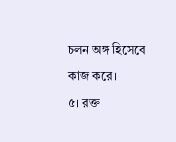চলন অঙ্গ হিসেবে কাজ করে।
৫। রক্ত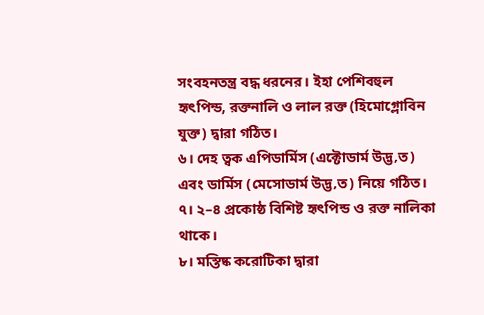সংবহনতন্ত্র বদ্ধ ধরনের। ইহা পেশিবহুল হৃৎপিন্ড, রক্তনালি ও লাল রক্ত (হিমোগ্লোবিন যুক্ত) দ্বারা গঠিত।
৬। দেহ ত্বক এপিডার্মিস (এক্টোডার্ম উদ্ভ‚ত) এবং ডার্মিস (মেসোডার্ম উদ্ভ‚ত) নিয়ে গঠিত।
৭। ২–৪ প্রকোষ্ঠ বিশিষ্ট হৃৎপিন্ড ও রক্ত নালিকা থাকে।
৮। মস্তিষ্ক করোটিকা দ্বারা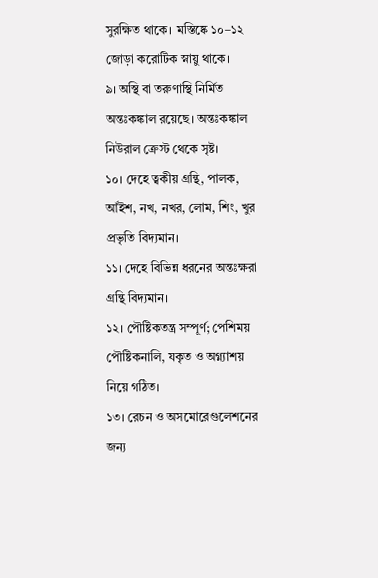সুরক্ষিত থাকে। মস্তিষ্কে ১০–১২ জোড়া করোটিক স্নায়ু থাকে।
৯। অস্থি বা তরুণাস্থি নির্মিত অন্তঃকঙ্কাল রয়েছে। অন্তঃকঙ্কাল নিউরাল ক্রেস্ট থেকে সৃষ্ট।
১০। দেহে ত্বকীয় গ্রন্থি, পালক, আঁইশ, নখ, নখর, লোম, শিং, খুর প্রভৃতি বিদ্যমান।
১১। দেহে বিভিন্ন ধরনের অন্তঃক্ষরা গ্রন্থি বিদ্যমান।
১২। পৌষ্টিকতন্ত্র সম্পূর্ণ; পেশিময় পৌষ্টিকনালি, যকৃত ও অগ্ন্যাশয় নিয়ে গঠিত।
১৩। রেচন ও অসমোরেগুলেশনের জন্য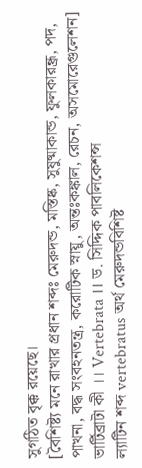সুগঠিত বৃক্ক রয়েছে।
[বৈশিষ্ট্য মনে রাখার প্রধান শব্দঃ মেরুদন্ড, মস্তিষ্ক, সুষুষ্মাকান্ড, ফুলকারন্ধ্র, পদ, পাখনা, বদ্ধ সংবহনতন্ত্র, করোটিক স্নায়ু, অন্তঃকঙ্কাল, রেচন, অসমোরেগুলেশন]
ভার্টিব্রাটা কী ।। Vertebrata ।। ড. সিদ্দিক পাবলিকেশন্স
ল্যাটিন শব্দ vertebratus অর্থ মেরুদন্ডবিশিষ্ট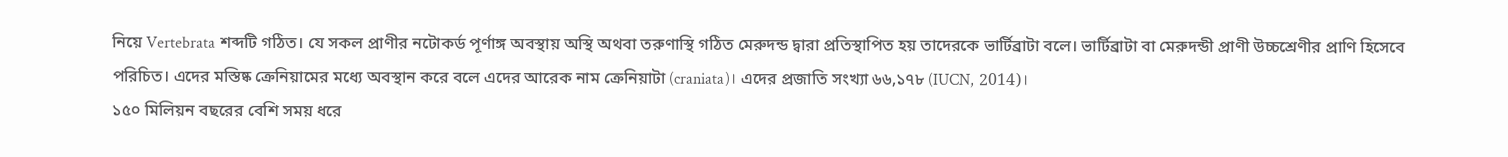নিয়ে Vertebrata শব্দটি গঠিত। যে সকল প্রাণীর নটোকর্ড পূর্ণাঙ্গ অবস্থায় অস্থি অথবা তরুণাস্থি গঠিত মেরুদন্ড দ্বারা প্রতিস্থাপিত হয় তাদেরকে ভার্টিব্রাটা বলে। ভার্টিব্রাটা বা মেরুদন্ডী প্রাণী উচ্চশ্রেণীর প্রাণি হিসেবে পরিচিত। এদের মস্তিষ্ক ক্রেনিয়ামের মধ্যে অবস্থান করে বলে এদের আরেক নাম ক্রেনিয়াটা (craniata)। এদের প্রজাতি সংখ্যা ৬৬,১৭৮ (IUCN, 2014)।
১৫০ মিলিয়ন বছরের বেশি সময় ধরে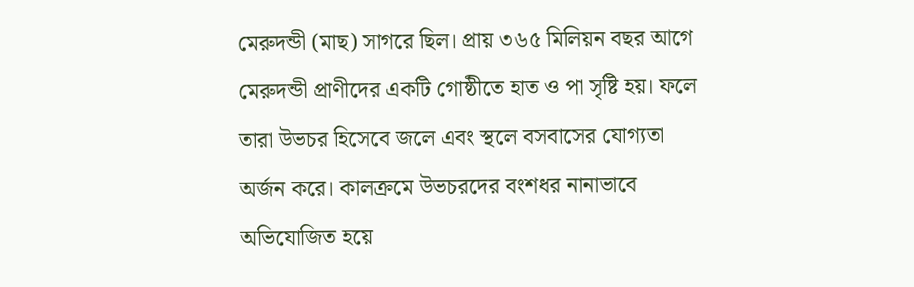মেরুদন্ডী (মাছ) সাগরে ছিল। প্রায় ৩৬৫ মিলিয়ন বছর আগে মেরুদন্ডী প্রাণীদের একটি গোষ্ঠীতে হাত ও পা সৃষ্টি হয়। ফলে তারা উভচর হিসেবে জলে এবং স্থলে বসবাসের যোগ্যতা অর্জন করে। কালক্রমে উভচরদের বংশধর নানাভাবে অভিযোজিত হয়ে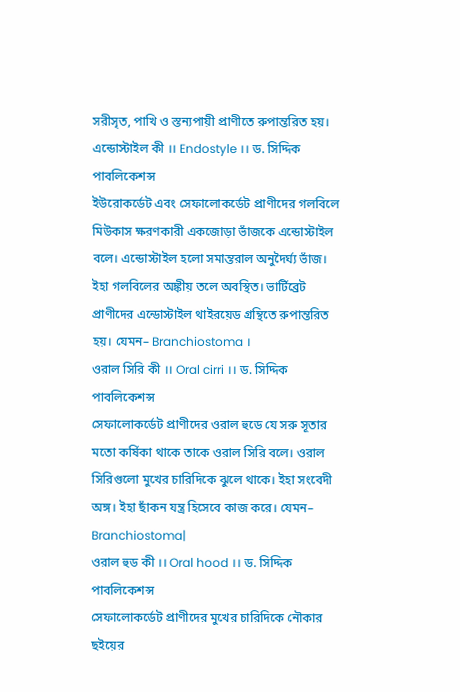সরীসৃত, পাখি ও স্তন্যপায়ী প্রাণীতে রুপান্তরিত হয়।
এন্ডোস্টাইল কী ।। Endostyle ।। ড. সিদ্দিক পাবলিকেশন্স
ইউরোকর্ডেট এবং সেফালোকর্ডেট প্রাণীদের গলবিলে মিউকাস ক্ষরণকারী একজোড়া ভাঁজকে এন্ডোস্টাইল বলে। এন্ডোস্টাইল হলো সমান্তরাল অনুদৈর্ঘ্য ভাঁজ। ইহা গলবিলের অঙ্কীয় তলে অবস্থিত। ভার্টিব্রেট প্রাণীদের এন্ডোস্টাইল থাইরয়েড গ্রন্থিতে রুপান্তরিত হয়। যেমন– Branchiostoma ।
ওরাল সিরি কী ।। Oral cirri ।। ড. সিদ্দিক পাবলিকেশন্স
সেফালোকর্ডেট প্রাণীদের ওরাল হুডে যে সরু সূতার মতো কর্ষিকা থাকে তাকে ওরাল সিরি বলে। ওরাল সিরিগুলো মুখের চারিদিকে ঝুলে থাকে। ইহা সংবেদী অঙ্গ। ইহা ছাঁকন যন্ত্র হিসেবে কাজ করে। যেমন– Branchiostoma|
ওরাল হুড কী ।। Oral hood ।। ড. সিদ্দিক পাবলিকেশন্স
সেফালোকর্ডেট প্রাণীদের মুখের চারিদিকে নৌকার ছইয়ের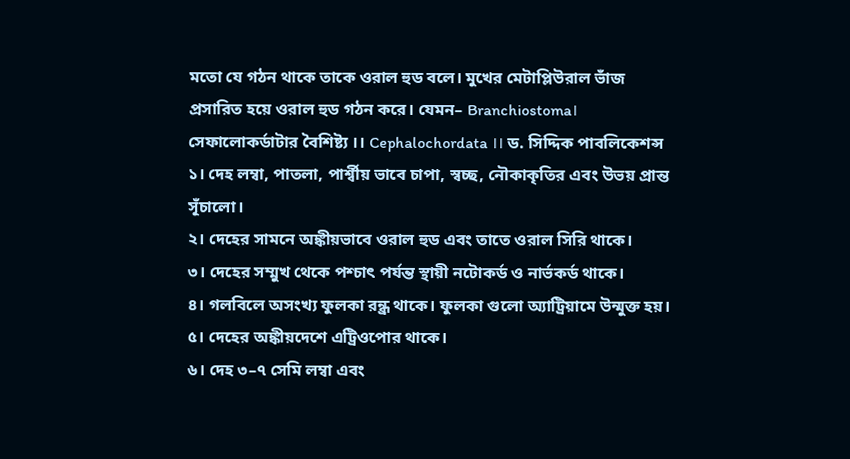মতো যে গঠন থাকে তাকে ওরাল হুড বলে। মুখের মেটাপ্লিউরাল ভাঁজ প্রসারিত হয়ে ওরাল হুড গঠন করে। যেমন– Branchiostoma।
সেফালোকর্ডাটার বৈশিষ্ট্য ।। Cephalochordata ।। ড. সিদ্দিক পাবলিকেশন্স
১। দেহ লম্বা, পাতলা, পার্শ্বীয় ভাবে চাপা, স্বচ্ছ, নৌকাকৃতির এবং উভয় প্রান্ত সূঁচালো।
২। দেহের সামনে অঙ্কীয়ভাবে ওরাল হুড এবং তাতে ওরাল সিরি থাকে।
৩। দেহের সম্মুখ থেকে পশ্চাৎ পর্যন্ত স্থায়ী নটোকর্ড ও নার্ভকর্ড থাকে।
৪। গলবিলে অসংখ্য ফুলকা রন্ধ্র থাকে। ফুলকা গুলো অ্যাট্রিয়ামে উন্মুক্ত হয়।
৫। দেহের অঙ্কীয়দেশে এট্রিওপোর থাকে।
৬। দেহ ৩–৭ সেমি লম্বা এবং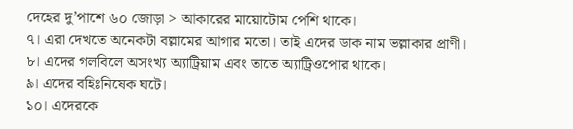দেহের দু’পাশে ৬০ জোড়া > আকারের মায়োটোম পেশি থাকে।
৭। এরা দেখতে অনেকটা বল্লামের আগার মতো। তাই এদের ডাক নাম ভল্লাকার প্রাণী।
৮। এদের গলবিলে অসংখ্য অ্যাট্রিয়াম এবং তাতে অ্যাট্রিওপোর থাকে।
৯। এদের বহিঃনিষেক ঘটে।
১০। এদেরকে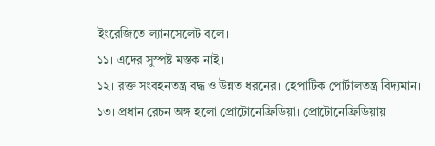ইংরেজিতে ল্যানসেলেট বলে।
১১। এদের সুস্পষ্ট মস্তক নাই।
১২। রক্ত সংবহনতন্ত্র বদ্ধ ও উন্নত ধরনের। হেপাটিক পোর্টালতন্ত্র বিদ্যমান।
১৩। প্রধান রেচন অঙ্গ হলো প্রোটোনেফ্রিডিয়া। প্রোটোনেফ্রিডিয়ায়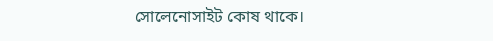সোলেনোসাইট কোষ থাকে।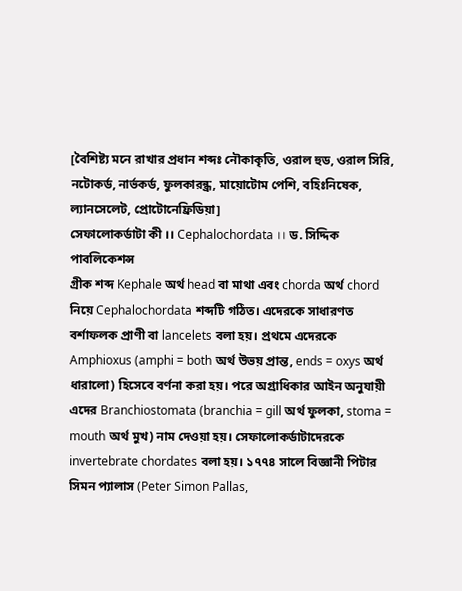[বৈশিষ্ট্য মনে রাখার প্রধান শব্দঃ নৌকাকৃতি, ওরাল হুড, ওরাল সিরি, নটোকর্ড, নার্ভকর্ড, ফুলকারন্ধ্র, মায়োটোম পেশি, বহিঃনিষেক, ল্যানসেলেট, প্রোটোনেফ্রিডিয়া]
সেফালোকর্ডাটা কী ।। Cephalochordata ।। ড. সিদ্দিক পাবলিকেশন্স
গ্রীক শব্দ Kephale অর্থ head বা মাথা এবং chorda অর্থ chord নিয়ে Cephalochordata শব্দটি গঠিত। এদেরকে সাধারণত বর্শাফলক প্রাণী বা lancelets বলা হয়। প্রথমে এদেরকে Amphioxus (amphi = both অর্থ উভয় প্রান্ত, ends = oxys অর্থ ধারালো) হিসেবে বর্ণনা করা হয়। পরে অগ্রাধিকার আইন অনুযায়ী এদের Branchiostomata (branchia = gill অর্থ ফুলকা, stoma = mouth অর্থ মুখ) নাম দেওয়া হয়। সেফালোকর্ডাটাদেরকে invertebrate chordates বলা হয়। ১৭৭৪ সালে বিজ্ঞানী পিটার সিমন প্যালাস (Peter Simon Pallas,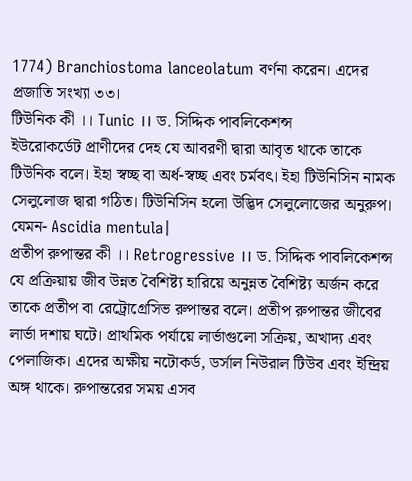1774) Branchiostoma lanceolatum বর্ণনা করেন। এদের প্রজাতি সংখ্যা ৩৩।
টিউনিক কী ।। Tunic ।। ড. সিদ্দিক পাবলিকেশন্স
ইউরোকর্ডেট প্রাণীদের দেহ যে আবরণী দ্বারা আবৃত থাকে তাকে টিউনিক বলে। ইহা স্বচ্ছ বা অর্ধ-স্বচ্ছ এবং চর্মবৎ। ইহা টিউনিসিন নামক সেলুলোজ দ্বারা গঠিত। টিউনিসিন হলো উদ্ভিদ সেলুলোজের অনুরুপ। যেমন- Ascidia mentula|
প্রতীপ রুপান্তর কী ।। Retrogressive ।। ড. সিদ্দিক পাবলিকেশন্স
যে প্রক্রিয়ায় জীব উন্নত বৈশিষ্ট্য হারিয়ে অনুন্নত বৈশিষ্ট্য অর্জন করে তাকে প্রতীপ বা রেট্রোগ্রেসিভ রুপান্তর বলে। প্রতীপ রুপান্তর জীবের লার্ভা দশায় ঘটে। প্রাথমিক পর্যায়ে লার্ভাগুলো সক্রিয়, অখাদ্য এবং পেলাজিক। এদের অক্ষীয় নটোকর্ড, ডর্সাল নিউরাল টিউব এবং ইন্দ্রিয় অঙ্গ থাকে। রুপান্তরের সময় এসব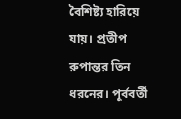বৈশিষ্ট্য হারিয়ে যায়। প্রতীপ রুপান্তর তিন ধরনের। পূর্ববর্তী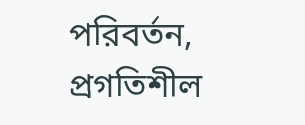পরিবর্তন, প্রগতিশীল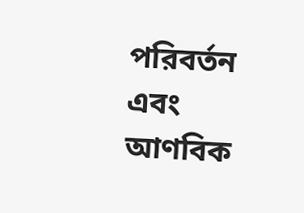পরিবর্তন এবং আণবিক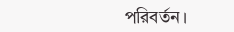পরিবর্তন।